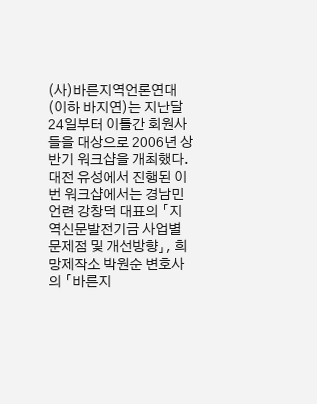(사)바른지역언론연대(이하 바지연)는 지난달 24일부터 이틀간 회원사들을 대상으로 2006년 상반기 워크샵을 개최했다.
대전 유성에서 진행된 이번 워크샵에서는 경남민언련 강창덕 대표의 「지역신문발전기금 사업별 문제점 및 개선방향」, 희망제작소 박원순 변호사의 「바른지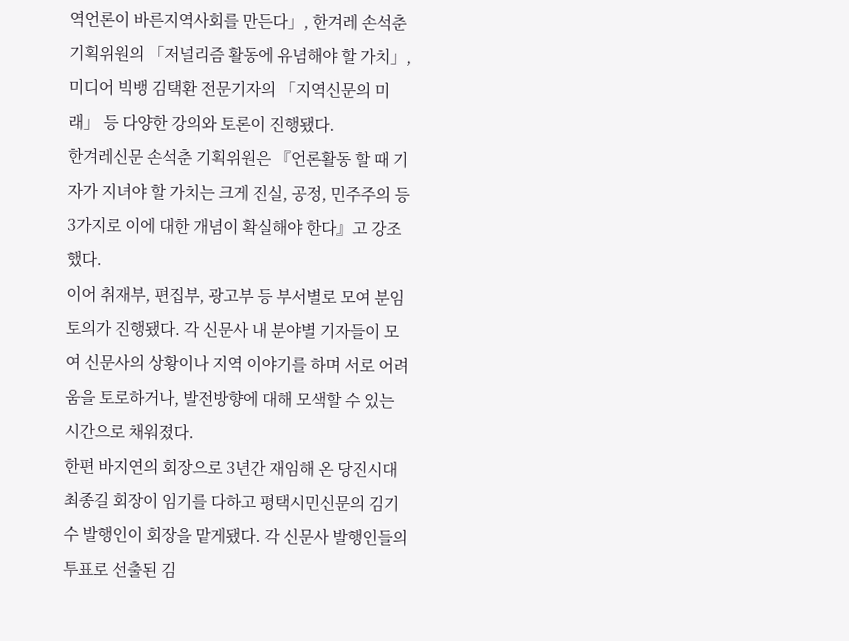역언론이 바른지역사회를 만든다」, 한겨레 손석춘 기획위원의 「저널리즘 활동에 유념해야 할 가치」, 미디어 빅뱅 김택환 전문기자의 「지역신문의 미래」 등 다양한 강의와 토론이 진행됐다.
한겨레신문 손석춘 기획위원은 『언론활동 할 때 기자가 지녀야 할 가치는 크게 진실, 공정, 민주주의 등 3가지로 이에 대한 개념이 확실해야 한다』고 강조했다.
이어 취재부, 편집부, 광고부 등 부서별로 모여 분임토의가 진행됐다. 각 신문사 내 분야별 기자들이 모여 신문사의 상황이나 지역 이야기를 하며 서로 어려움을 토로하거나, 발전방향에 대해 모색할 수 있는 시간으로 채워졌다.
한편 바지연의 회장으로 3년간 재임해 온 당진시대 최종길 회장이 임기를 다하고 평택시민신문의 김기수 발행인이 회장을 맡게됐다. 각 신문사 발행인들의 투표로 선출된 김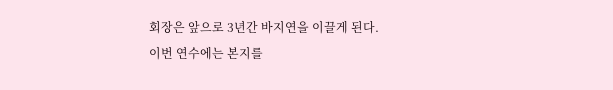회장은 앞으로 3년간 바지연을 이끌게 된다.
이번 연수에는 본지를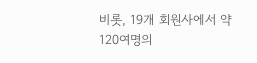비롯, 19개 회원사에서 약 120여명의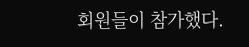회원들이 참가했다.